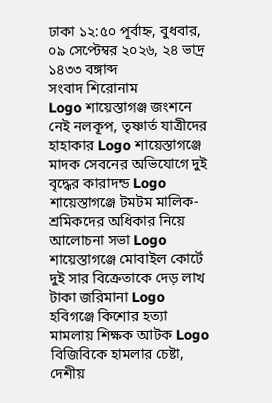ঢাকা ১২:৫০ পূর্বাহ্ন, বুধবার, ০৯ সেপ্টেম্বর ২০২৬, ২৪ ভাদ্র ১৪৩৩ বঙ্গাব্দ
সংবাদ শিরোনাম
Logo শায়েস্তাগঞ্জ জংশনে নেই নলকূপ, তৃষ্ণার্ত যাত্রীদের হাহাকার Logo শায়েস্তাগঞ্জে মাদক সেবনের অভিযোগে দুই বৃদ্ধের কারাদন্ড Logo শায়েস্তাগঞ্জে টমটম মালিক-শ্রমিকদের অধিকার নিয়ে আলোচনা সভা Logo শায়েস্তাগঞ্জে মোবাইল কোর্টে দুই সার বিক্রেতাকে দেড় লাখ টাকা জরিমানা Logo হবিগঞ্জে কিশোর হত্যা মামলায় শিক্ষক আটক Logo বিজিবিকে হামলার চেষ্টা, দেশীয়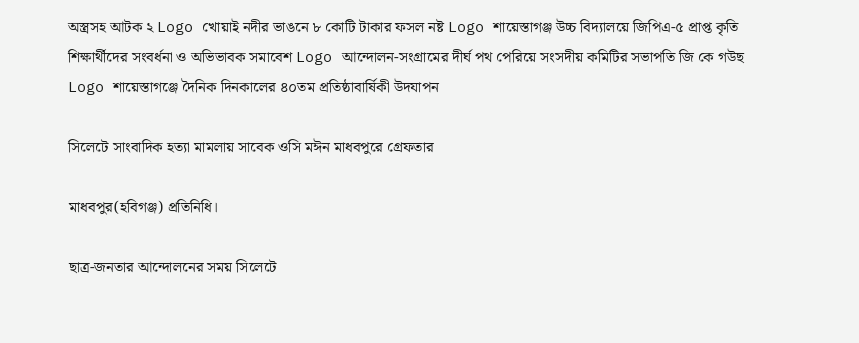অস্ত্রসহ আটক ২ Logo খোয়াই নদীর ভাঙনে ৮ কোটি টাকার ফসল নষ্ট Logo শায়েস্তাগঞ্জ উচ্চ বিদ্যালয়ে জিপিএ-৫ প্রাপ্ত কৃতি শিক্ষার্থীদের সংবর্ধনা ও অভিভাবক সমাবেশ Logo আন্দোলন-সংগ্রামের দীর্ঘ পথ পেরিয়ে সংসদীয় কমিটির সভাপতি জি কে গউছ Logo শায়েস্তাগঞ্জে দৈনিক দিনকালের ৪০তম প্রতিষ্ঠাবার্ষিকী উদযাপন

সিলেটে সাংবাদিক হত্যা মামলায় সাবেক ওসি মঈন মাধবপুরে গ্রেফতার

মাধবপুর(হবিগঞ্জ) প্রতিনিধি।

ছাত্র-জনতার আন্দোলনের সময় সিলেটে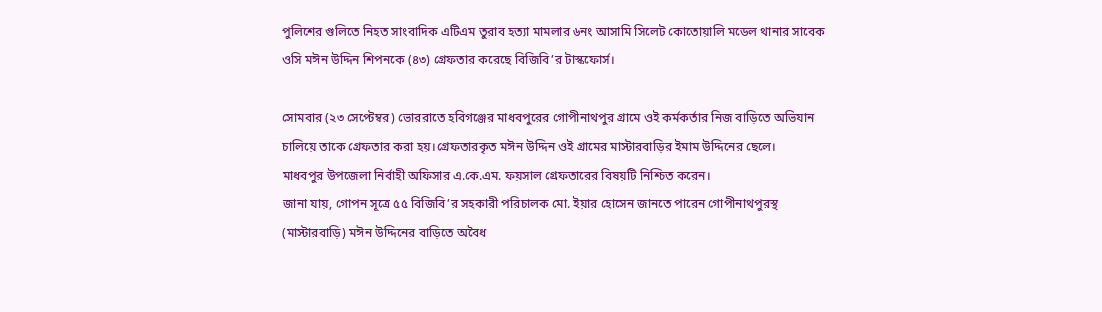পুলিশের গুলিতে নিহত সাংবাদিক এটিএম তুরাব হত্যা মামলার ৬নং আসামি সিলেট কোতোয়ালি মডেল থানার সাবেক ওসি মঈন উদ্দিন শিপনকে (৪৩) গ্রেফতার করেছে বিজিবি’র টাস্কফোর্স।

সোমবার (২৩ সেপ্টেম্বর) ভোররাতে হবিগঞ্জের মাধবপুরের গোপীনাথপুর গ্রামে ওই কর্মকর্তার নিজ বাড়িতে অভিযান চালিয়ে তাকে গ্রেফতার করা হয়।গ্রেফতারকৃত মঈন উদ্দিন ওই গ্রামের মাস্টারবাড়ির ইমাম উদ্দিনের ছেলে।
মাধবপুর উপজেলা নির্বাহী অফিসার এ.কে.এম. ফয়সাল গ্রেফতারের বিষয়টি নিশ্চিত করেন।
জানা যায়, গোপন সূত্রে ৫৫ বিজিবি’র সহকারী পরিচালক মো. ইয়ার হোসেন জানতে পারেন গোপীনাথপুরস্থ (মাস্টারবাড়ি) মঈন উদ্দিনের বাড়িতে অবৈধ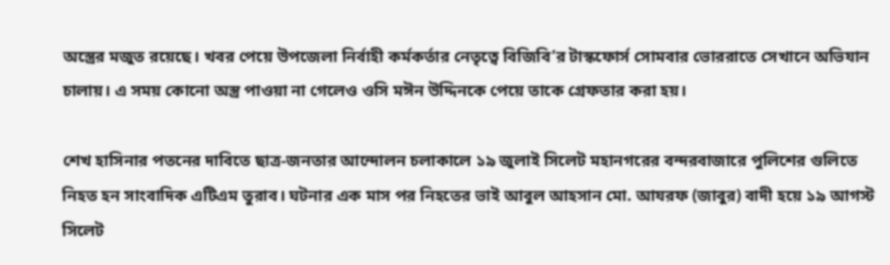অস্ত্রের মজুত রয়েছে। খবর পেয়ে উপজেলা নির্বাহী কর্মকর্তার নেতৃত্বে বিজিবি’র টাস্কফোর্স সোমবার ভোররাতে সেখানে অভিযান চালায়। এ সময় কোনো অস্ত্র পাওয়া না গেলেও ওসি মঈন উদ্দিনকে পেয়ে তাকে গ্রেফতার করা হয়।

শেখ হাসিনার পতনের দাবিতে ছাত্র-জনতার আন্দোলন চলাকালে ১৯ জুলাই সিলেট মহানগরের বন্দরবাজারে পুলিশের গুলিতে নিহত হন সাংবাদিক এটিএম তুরাব। ঘটনার এক মাস পর নিহতের ভাই আবুল আহসান মো. আযরফ (জাবুর) বাদী হয়ে ১৯ আগস্ট সিলেট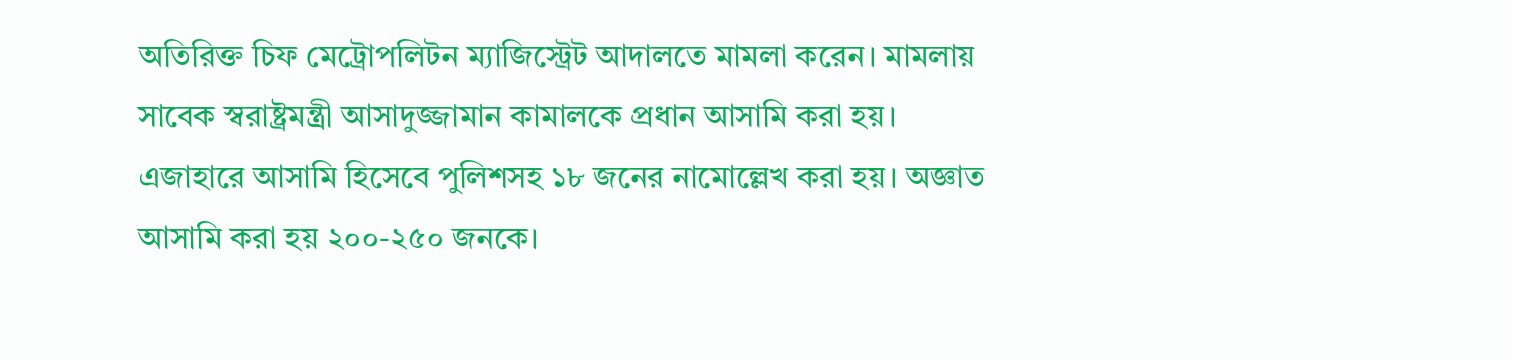অতিরিক্ত চিফ মেট্রোপলিটন ম্যাজিস্ট্রেট আদালতে মামলা করেন। মামলায় সাবেক স্বরাষ্ট্রমন্ত্রী আসাদুজ্জামান কামালকে প্রধান আসামি করা হয়। এজাহারে আসামি হিসেবে পুলিশসহ ১৮ জনের নামোল্লেখ করা হয়। অজ্ঞাত আসামি করা হয় ২০০-২৫০ জনকে।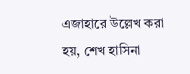এজাহারে উল্লেখ করা হয়, শেখ হাসিনা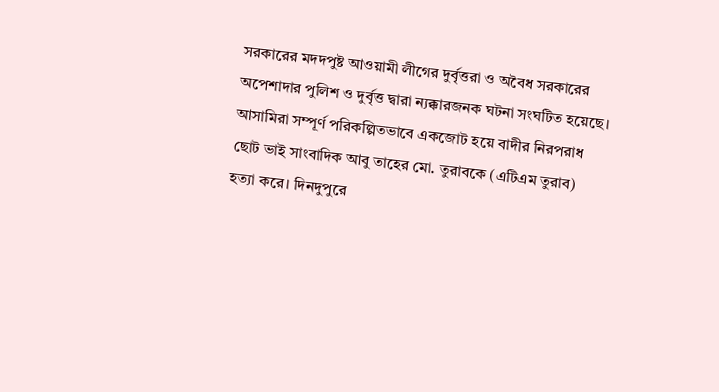সরকারের মদদপুষ্ট আওয়ামী লীগের দুর্বৃত্তরা ও অবৈধ সরকারের অপেশাদার পুলিশ ও দুর্বৃত্ত দ্বারা ন্যক্কারজনক ঘটনা সংঘটিত হয়েছে। আসামিরা সম্পূর্ণ পরিকল্পিতভাবে একজোট হয়ে বাদীর নিরপরাধ ছোট ভাই সাংবাদিক আবু তাহের মো. তুরাবকে (এটিএম তুরাব) হত্যা করে। দিনদুপুরে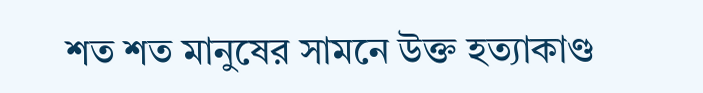শত শত মানুষের সামনে উক্ত হত্যাকাণ্ড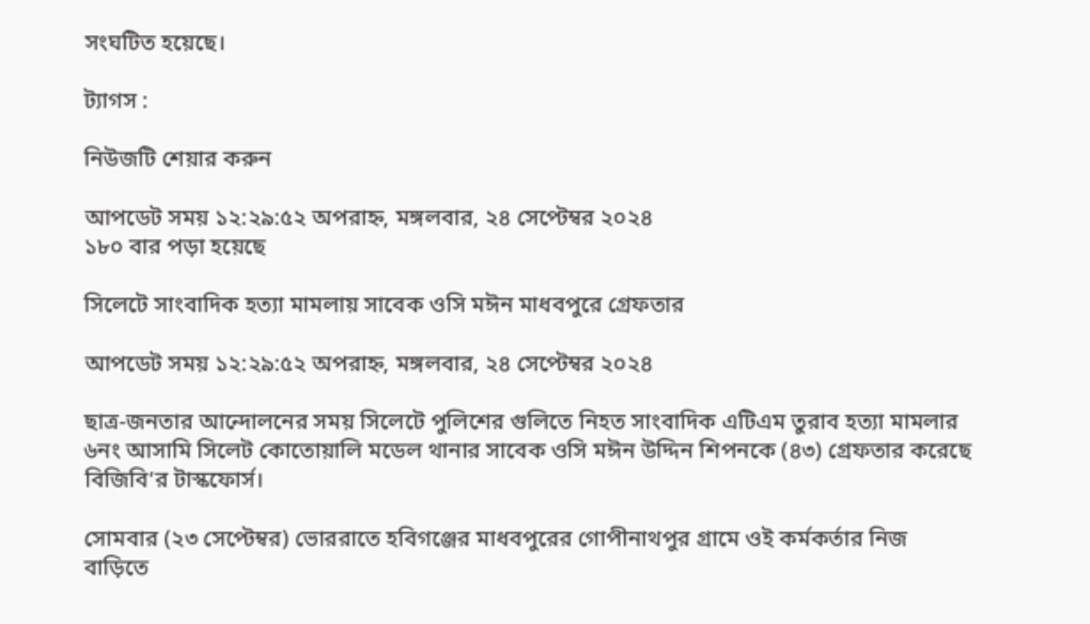সংঘটিত হয়েছে।

ট্যাগস :

নিউজটি শেয়ার করুন

আপডেট সময় ১২:২৯:৫২ অপরাহ্ন, মঙ্গলবার, ২৪ সেপ্টেম্বর ২০২৪
১৮০ বার পড়া হয়েছে

সিলেটে সাংবাদিক হত্যা মামলায় সাবেক ওসি মঈন মাধবপুরে গ্রেফতার

আপডেট সময় ১২:২৯:৫২ অপরাহ্ন, মঙ্গলবার, ২৪ সেপ্টেম্বর ২০২৪

ছাত্র-জনতার আন্দোলনের সময় সিলেটে পুলিশের গুলিতে নিহত সাংবাদিক এটিএম তুরাব হত্যা মামলার ৬নং আসামি সিলেট কোতোয়ালি মডেল থানার সাবেক ওসি মঈন উদ্দিন শিপনকে (৪৩) গ্রেফতার করেছে বিজিবি’র টাস্কফোর্স।

সোমবার (২৩ সেপ্টেম্বর) ভোররাতে হবিগঞ্জের মাধবপুরের গোপীনাথপুর গ্রামে ওই কর্মকর্তার নিজ বাড়িতে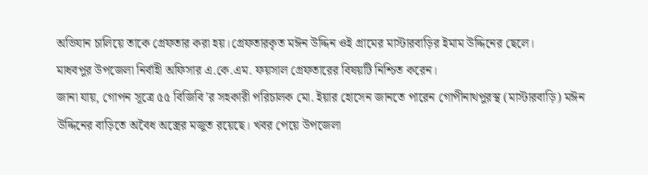অভিযান চালিয়ে তাকে গ্রেফতার করা হয়।গ্রেফতারকৃত মঈন উদ্দিন ওই গ্রামের মাস্টারবাড়ির ইমাম উদ্দিনের ছেলে।
মাধবপুর উপজেলা নির্বাহী অফিসার এ.কে.এম. ফয়সাল গ্রেফতারের বিষয়টি নিশ্চিত করেন।
জানা যায়, গোপন সূত্রে ৫৫ বিজিবি’র সহকারী পরিচালক মো. ইয়ার হোসেন জানতে পারেন গোপীনাথপুরস্থ (মাস্টারবাড়ি) মঈন উদ্দিনের বাড়িতে অবৈধ অস্ত্রের মজুত রয়েছে। খবর পেয়ে উপজেলা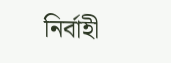নির্বাহী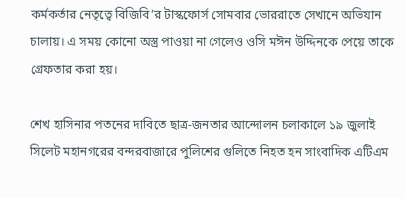কর্মকর্তার নেতৃত্বে বিজিবি’র টাস্কফোর্স সোমবার ভোররাতে সেখানে অভিযান চালায়। এ সময় কোনো অস্ত্র পাওয়া না গেলেও ওসি মঈন উদ্দিনকে পেয়ে তাকে গ্রেফতার করা হয়।

শেখ হাসিনার পতনের দাবিতে ছাত্র-জনতার আন্দোলন চলাকালে ১৯ জুলাই সিলেট মহানগরের বন্দরবাজারে পুলিশের গুলিতে নিহত হন সাংবাদিক এটিএম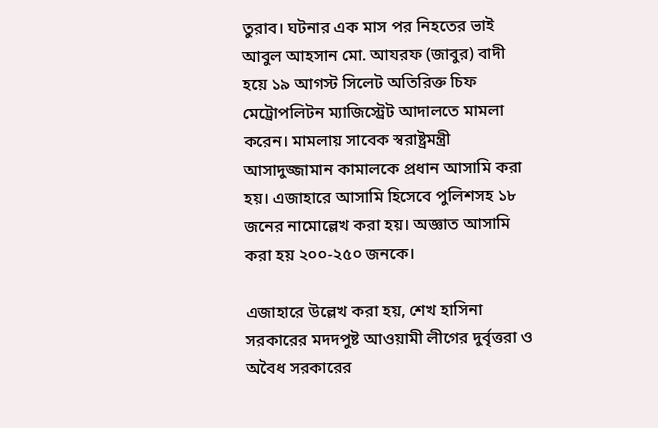তুরাব। ঘটনার এক মাস পর নিহতের ভাই আবুল আহসান মো. আযরফ (জাবুর) বাদী হয়ে ১৯ আগস্ট সিলেট অতিরিক্ত চিফ মেট্রোপলিটন ম্যাজিস্ট্রেট আদালতে মামলা করেন। মামলায় সাবেক স্বরাষ্ট্রমন্ত্রী আসাদুজ্জামান কামালকে প্রধান আসামি করা হয়। এজাহারে আসামি হিসেবে পুলিশসহ ১৮ জনের নামোল্লেখ করা হয়। অজ্ঞাত আসামি করা হয় ২০০-২৫০ জনকে।

এজাহারে উল্লেখ করা হয়, শেখ হাসিনা সরকারের মদদপুষ্ট আওয়ামী লীগের দুর্বৃত্তরা ও অবৈধ সরকারের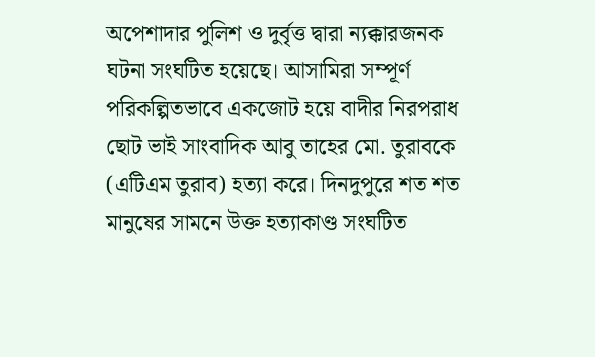অপেশাদার পুলিশ ও দুর্বৃত্ত দ্বারা ন্যক্কারজনক ঘটনা সংঘটিত হয়েছে। আসামিরা সম্পূর্ণ পরিকল্পিতভাবে একজোট হয়ে বাদীর নিরপরাধ ছোট ভাই সাংবাদিক আবু তাহের মো. তুরাবকে (এটিএম তুরাব) হত্যা করে। দিনদুপুরে শত শত মানুষের সামনে উক্ত হত্যাকাণ্ড সংঘটিত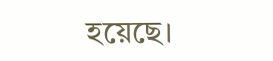হয়েছে।